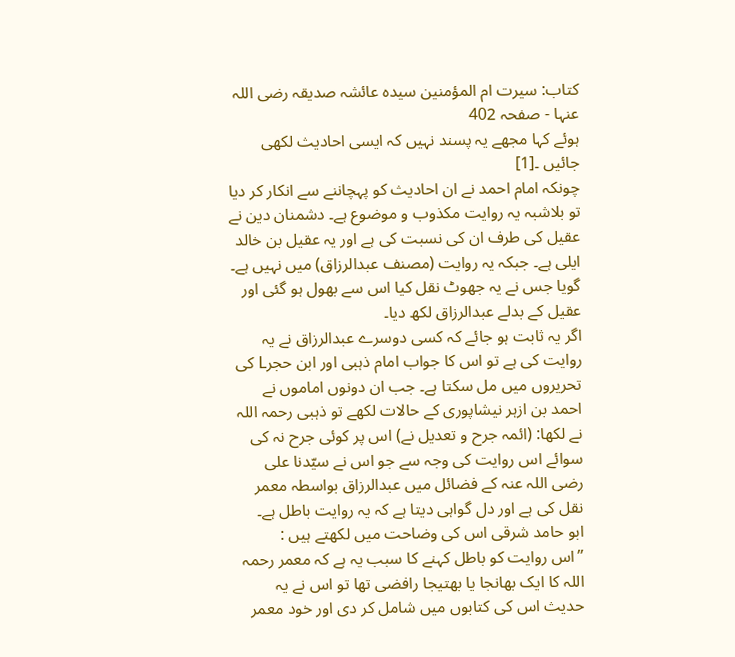کتاب: سیرت ام المؤمنین سیدہ عائشہ صدیقہ رضی اللہ عنہا - صفحہ 402
ہوئے کہا مجھے یہ پسند نہیں کہ ایسی احادیث لکھی جائیں ۔[1]
چونکہ امام احمد نے ان احادیث کو پہچاننے سے انکار کر دیا تو بلاشبہ یہ روایت مکذوب و موضوع ہے۔ دشمنان دین نے عقیل کی طرف ان کی نسبت کی ہے اور یہ عقیل بن خالد ایلی ہے۔ جبکہ یہ روایت (مصنف عبدالرزاق) میں نہیں ہے۔ گویا جس نے یہ جھوٹ نقل کیا اس سے بھول ہو گئی اور عقیل کے بدلے عبدالرزاق لکھ دیا۔
اگر یہ ثابت ہو جائے کہ کسی دوسرے عبدالرزاق نے یہ روایت کی ہے تو اس کا جواب امام ذہبی اور ابن حجرL کی تحریروں میں مل سکتا ہے۔ جب ان دونوں اماموں نے احمد بن ازہر نیشاپوری کے حالات لکھے تو ذہبی رحمہ اللہ نے لکھا: (ائمہ جرح و تعدیل نے) اس پر کوئی جرح نہ کی سوائے اس روایت کی وجہ سے جو اس نے سیّدنا علی رضی اللہ عنہ کے فضائل میں عبدالرزاق بواسطہ معمر نقل کی ہے اور دل گواہی دیتا ہے کہ یہ روایت باطل ہے۔
ابو حامد شرقی اس کی وضاحت میں لکھتے ہیں :
’’اس روایت کو باطل کہنے کا سبب یہ ہے کہ معمر رحمہ اللہ کا ایک بھانجا یا بھتیجا رافضی تھا تو اس نے یہ حدیث اس کی کتابوں میں شامل کر دی اور خود معمر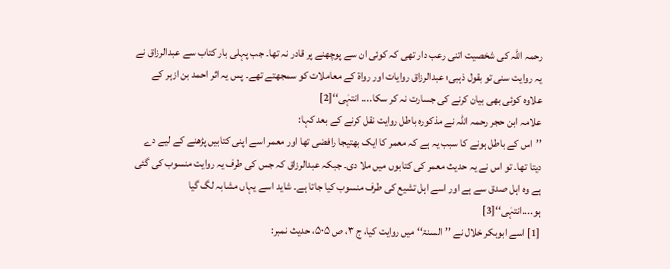رحمہ اللہ کی شخصیت اتنی رعب دار تھی کہ کوئی ان سے پوچھنے پر قادر نہ تھا۔ جب پہلی بار کتاب سے عبدالرزاق نے یہ روایت سنی تو بقول ذہبی؛ عبدالرزاق روایات اور رواۃ کے معاملات کو سمجھتے تھے۔ پس یہ اثر احمد بن ازہر کے علاوہ کوئی بھی بیان کرنے کی جسارت نہ کر سکا.... انتہٰی‘‘[2]
علامہ ابن حجر رحمہ اللہ نے مذکورہ باطل روایت نقل کرنے کے بعد کہا:
’’اس کے باطل ہونے کا سبب یہ ہے کہ معمر کا ایک بھتیجا رافضی تھا اور معمر اسے اپنی کتابیں پڑھنے کے لیے دے دیتا تھا۔ تو اس نے یہ حدیث معمر کی کتابوں میں ملا دی۔ جبکہ عبدالرزاق کہ جس کی طرف یہ روایت منسوب کی گئی ہے وہ اہل صدق سے ہے اور اسے اہل تشیع کی طرف منسوب کیا جاتا ہے۔ شاید اسے یہاں مشابہ لگ گیا ہو....انتہٰی‘‘[3]
[1] اسے ابوبکر خلال نے ’’السنۃ‘‘ میں روایت کیا، ج ۳، ص ۵۰۵، حدیث نمبر: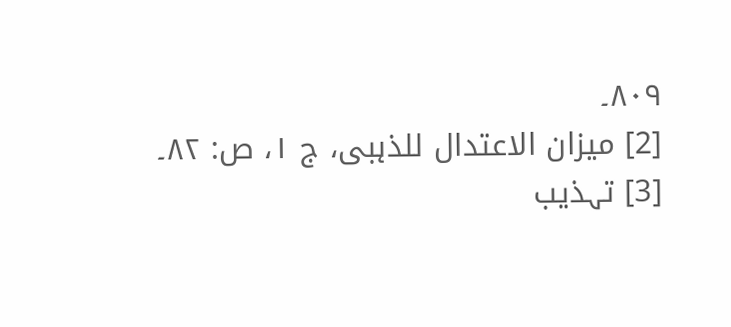۸۰۹۔
[2] میزان الاعتدال للذہبی، ج ۱، ص: ۸۲۔
[3] تہذیب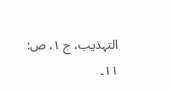التہذیب، ج ۱، ص: ۱۱۔